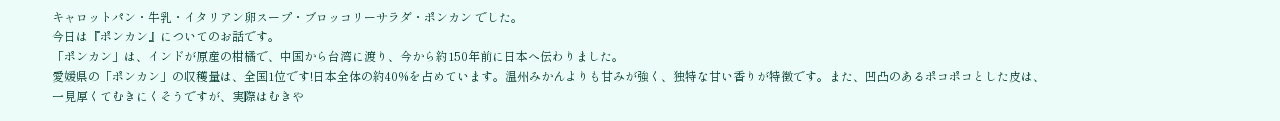キャロットパン・牛乳・イタリアン卵スープ・ブロッコリーサラダ・ポンカン でした。
今日は『ポンカン』についてのお話です。
「ポンカン」は、インドが原産の柑橘で、中国から台湾に渡り、今から約150年前に日本へ伝わりました。
愛媛県の「ポンカン」の収穫量は、全国1位です!日本全体の約40%を占めています。温州みかんよりも甘みが強く、独特な甘い香りが特徴です。また、凹凸のあるポコポコとした皮は、一見厚くてむきにくそうですが、実際はむきや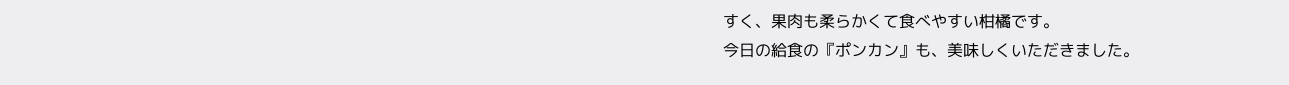すく、果肉も柔らかくて食べやすい柑橘です。
今日の給食の『ポンカン』も、美味しくいただきました。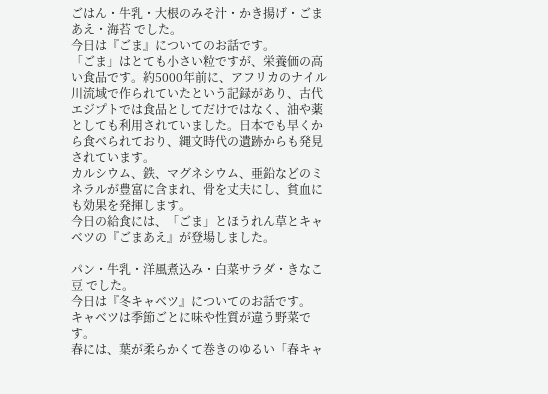ごはん・牛乳・大根のみそ汁・かき揚げ・ごまあえ・海苔 でした。
今日は『ごま』についてのお話です。
「ごま」はとても小さい粒ですが、栄養価の高い食品です。約5000年前に、アフリカのナイル川流域で作られていたという記録があり、古代エジプトでは食品としてだけではなく、油や薬としても利用されていました。日本でも早くから食べられており、縄文時代の遺跡からも発見されています。
カルシウム、鉄、マグネシウム、亜鉛などのミネラルが豊富に含まれ、骨を丈夫にし、貧血にも効果を発揮します。
今日の給食には、「ごま」とほうれん草とキャベツの『ごまあえ』が登場しました。

パン・牛乳・洋風煮込み・白菜サラダ・きなこ豆 でした。
今日は『冬キャベツ』についてのお話です。
キャベツは季節ごとに味や性質が違う野菜です。
春には、葉が柔らかくて巻きのゆるい「春キャ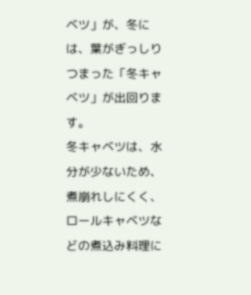ベツ」が、冬には、葉がぎっしりつまった「冬キャベツ」が出回ります。
冬キャベツは、水分が少ないため、煮崩れしにくく、ロールキャベツなどの煮込み料理に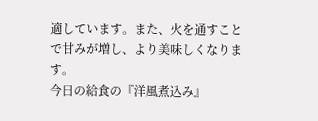適しています。また、火を通すことで甘みが増し、より美味しくなります。
今日の給食の『洋風煮込み』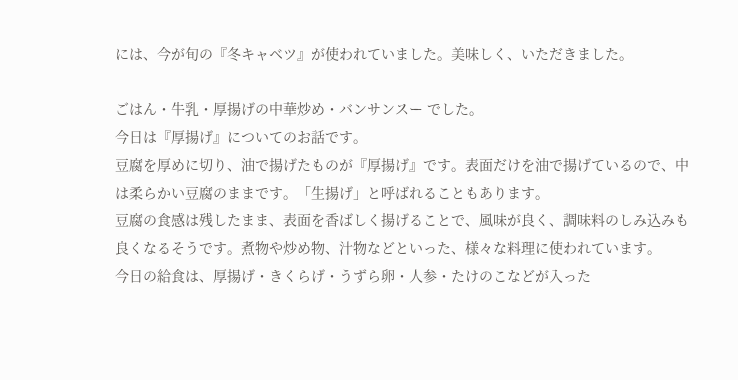には、今が旬の『冬キャベツ』が使われていました。美味しく、いただきました。

ごはん・牛乳・厚揚げの中華炒め・バンサンスー でした。
今日は『厚揚げ』についてのお話です。
豆腐を厚めに切り、油で揚げたものが『厚揚げ』です。表面だけを油で揚げているので、中は柔らかい豆腐のままです。「生揚げ」と呼ばれることもあります。
豆腐の食感は残したまま、表面を香ばしく揚げることで、風味が良く、調味料のしみ込みも良くなるそうです。煮物や炒め物、汁物などといった、様々な料理に使われています。
今日の給食は、厚揚げ・きくらげ・うずら卵・人参・たけのこなどが入った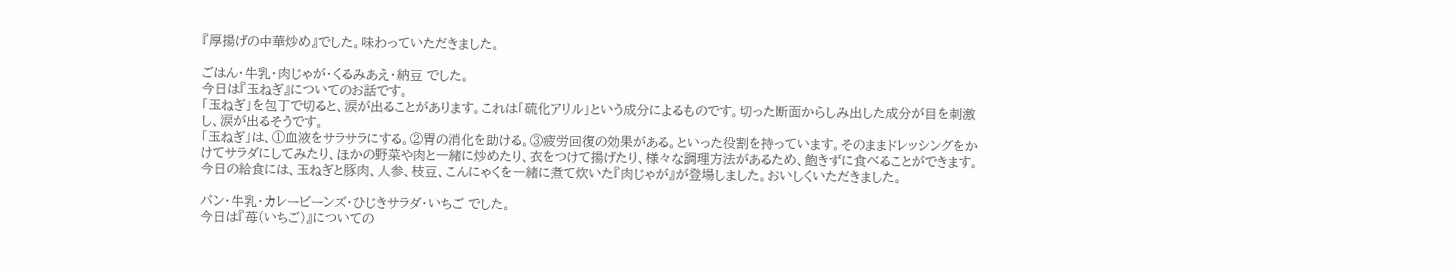『厚揚げの中華炒め』でした。味わっていただきました。

ごはん・牛乳・肉じゃが・くるみあえ・納豆 でした。
今日は『玉ねぎ』についてのお話です。
「玉ねぎ」を包丁で切ると、涙が出ることがあります。これは「硫化アリル」という成分によるものです。切った断面からしみ出した成分が目を刺激し、涙が出るそうです。
「玉ねぎ」は、①血液をサラサラにする。②胃の消化を助ける。③疲労回復の効果がある。といった役割を持っています。そのままドレッシングをかけてサラダにしてみたり、ほかの野菜や肉と一緒に炒めたり、衣をつけて揚げたり、様々な調理方法があるため、飽きずに食べることができます。
今日の給食には、玉ねぎと豚肉、人参、枝豆、こんにゃくを一緒に煮て炊いた『肉じゃが』が登場しました。おいしくいただきました。

パン・牛乳・カレービーンズ・ひじきサラダ・いちご でした。
今日は『苺(いちご)』についての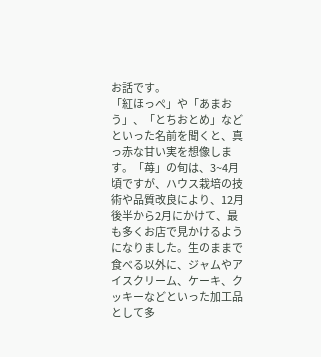お話です。
「紅ほっぺ」や「あまおう」、「とちおとめ」などといった名前を聞くと、真っ赤な甘い実を想像します。「苺」の旬は、3~4月頃ですが、ハウス栽培の技術や品質改良により、12月後半から2月にかけて、最も多くお店で見かけるようになりました。生のままで食べる以外に、ジャムやアイスクリーム、ケーキ、クッキーなどといった加工品として多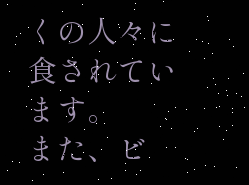くの人々に食されています。
また、ビ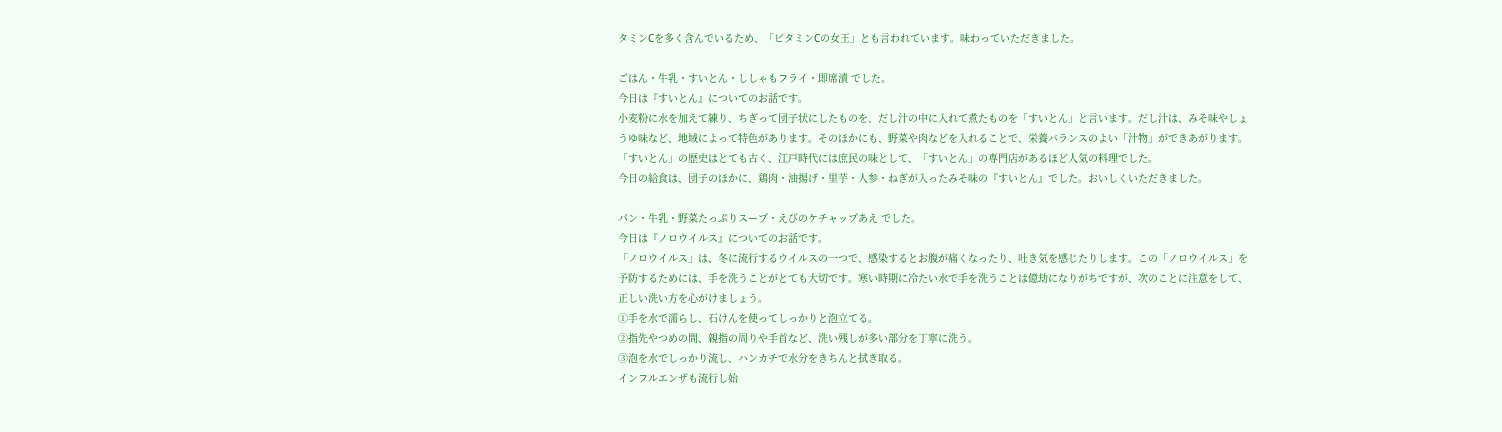タミンCを多く含んでいるため、「ビタミンCの女王」とも言われています。味わっていただきました。

ごはん・牛乳・すいとん・ししゃもフライ・即席漬 でした。
今日は『すいとん』についてのお話です。
小麦粉に水を加えて練り、ちぎって団子状にしたものを、だし汁の中に入れて煮たものを「すいとん」と言います。だし汁は、みそ味やしょうゆ味など、地域によって特色があります。そのほかにも、野菜や肉などを入れることで、栄養バランスのよい「汁物」ができあがります。
「すいとん」の歴史はとても古く、江戸時代には庶民の味として、「すいとん」の専門店があるほど人気の料理でした。
今日の給食は、団子のほかに、鶏肉・油揚げ・里芋・人参・ねぎが入ったみそ味の『すいとん』でした。おいしくいただきました。

パン・牛乳・野菜たっぷりスープ・えびのケチャップあえ でした。
今日は『ノロウイルス』についてのお話です。
「ノロウイルス」は、冬に流行するウイルスの一つで、感染するとお腹が痛くなったり、吐き気を感じたりします。この「ノロウイルス」を予防するためには、手を洗うことがとても大切です。寒い時期に冷たい水で手を洗うことは億劫になりがちですが、次のことに注意をして、正しい洗い方を心がけましょう。
①手を水で濡らし、石けんを使ってしっかりと泡立てる。
②指先やつめの間、親指の周りや手首など、洗い残しが多い部分を丁寧に洗う。
③泡を水でしっかり流し、ハンカチで水分をきちんと拭き取る。
インフルエンザも流行し始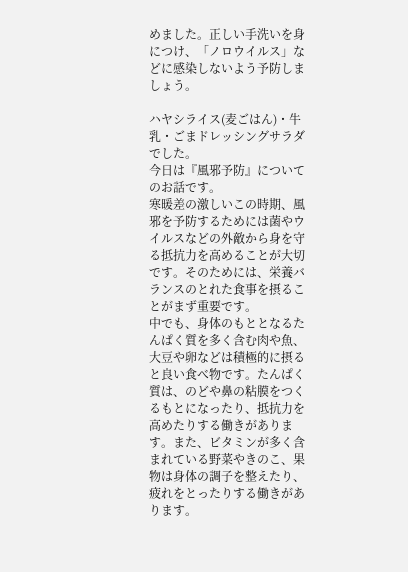めました。正しい手洗いを身につけ、「ノロウイルス」などに感染しないよう予防しましょう。

ハヤシライス(麦ごはん)・牛乳・ごまドレッシングサラダ でした。
今日は『風邪予防』についてのお話です。
寒暖差の激しいこの時期、風邪を予防するためには菌やウイルスなどの外敵から身を守る抵抗力を高めることが大切です。そのためには、栄養バランスのとれた食事を摂ることがまず重要です。
中でも、身体のもととなるたんぱく質を多く含む肉や魚、大豆や卵などは積極的に摂ると良い食べ物です。たんぱく質は、のどや鼻の粘膜をつくるもとになったり、抵抗力を高めたりする働きがあります。また、ビタミンが多く含まれている野菜やきのこ、果物は身体の調子を整えたり、疲れをとったりする働きがあります。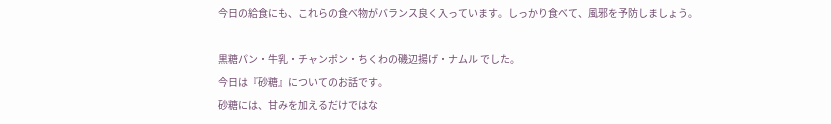今日の給食にも、これらの食べ物がバランス良く入っています。しっかり食べて、風邪を予防しましょう。

黒糖パン・牛乳・チャンポン・ちくわの磯辺揚げ・ナムル でした。
今日は『砂糖』についてのお話です。
砂糖には、甘みを加えるだけではな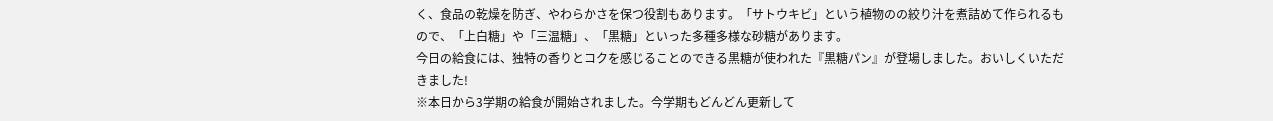く、食品の乾燥を防ぎ、やわらかさを保つ役割もあります。「サトウキビ」という植物のの絞り汁を煮詰めて作られるもので、「上白糖」や「三温糖」、「黒糖」といった多種多様な砂糖があります。
今日の給食には、独特の香りとコクを感じることのできる黒糖が使われた『黒糖パン』が登場しました。おいしくいただきました!
※本日から3学期の給食が開始されました。今学期もどんどん更新して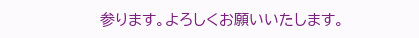参ります。よろしくお願いいたします。